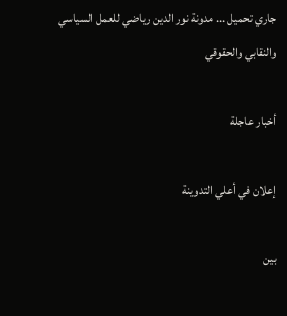جاري تحميل ... مدونة نور الدين رياضي للعمل السياسي والنقابي والحقوقي

أخبار عاجلة

إعلان في أعلي التدوينة

بين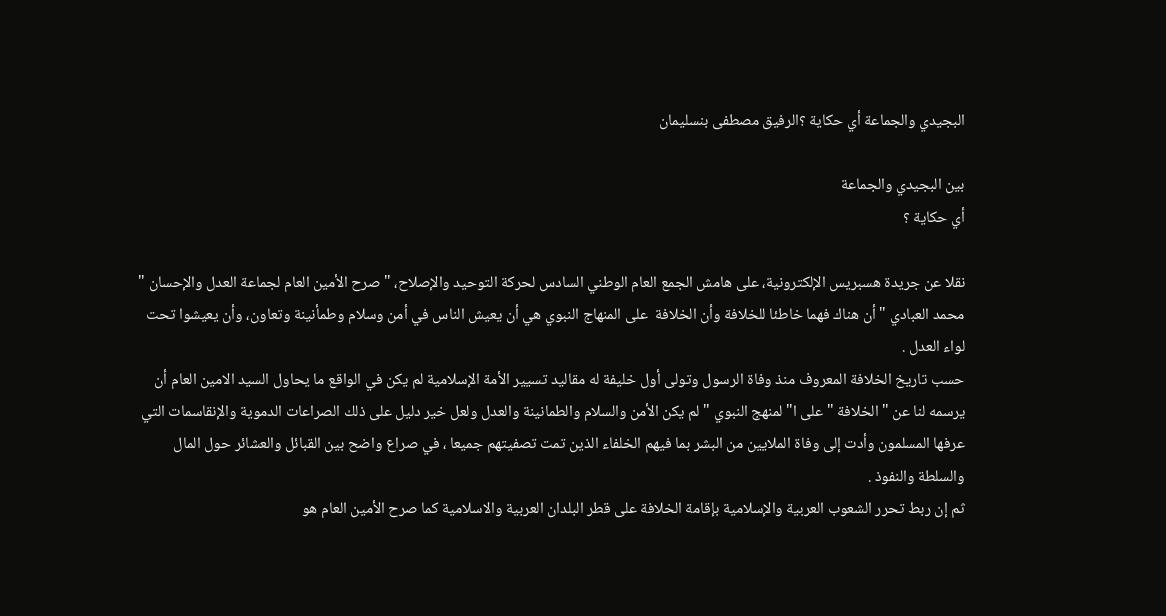البجيدي والجماعة أي حكاية ؟الرفيق مصطفى بنسليمان

بين البجيدي والجماعة
أي حكاية ؟

نقلا عن جريدة هسبريس الإلكترونية، على هامش الجمع العام الوطني السادس لحركة التوحيد والإصلاح، " صرح الأمين العام لجماعة العدل والإحسان " محمد العبادي " أن هناك فهما خاطئا للخلافة وأن الخلافة  على المنهاج النبوي هي أن يعيش الناس في أمن وسلام وطمأنينة وتعاون، وأن يعيشوا تحت لواء العدل .
حسب تاريخ الخلافة المعروف منذ وفاة الرسول وتولى أول خليفة له مقاليد تسيير الأمة الإسلامية لم يكن في الواقع ما يحاول السيد الامين العام أن يرسمه لنا عن "الخلافة " على ا"لمنهج النبوي " لم يكن الأمن والسلام والطمانينة والعدل ولعل خير دليل على ذلك الصراعات الدموية والإنقاسمات التي عرفها المسلمون وأدت إلى وفاة الملايين من البشر بما فيهم الخلفاء الذين تمت تصفيتهم جميعا ، في صراع واضح بين القبائل والعشائر حول المال والسلطة والنفوذ .
ثم إن ربط تحرر الشعوب العربية والإسلامية بإقامة الخلافة على قطر البلدان العربية والاسلامية كما صرح الأمين العام هو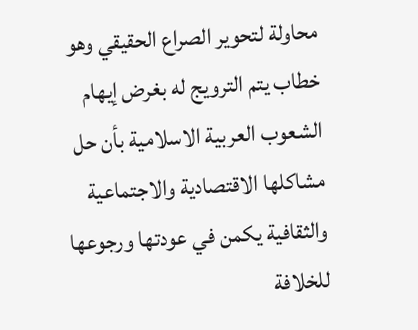محاولة لتحوير الصراع الحقيقي وهو خطاب يتم الترويج له بغرض إيهام الشعوب العربية الاسلامية بأن حل مشاكلها الاقتصادية والاجتماعية والثقافية يكمن في عودتها ورجوعها للخلافة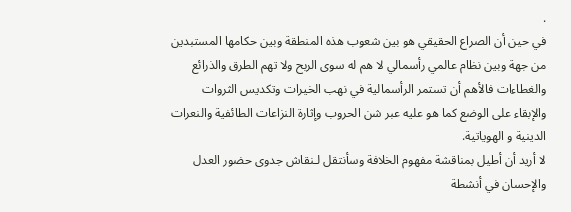.
في حين أن الصراع الحقيقي هو بين شعوب هذه المنطقة وبين حكامها المستبدين من جهة وبين نظام عالمي رأسمالي لا هم له سوى الربح ولا تهم الطرق والذرائع والغطاءات فالأهم أن تستمر الرأسمالية في نهب الخيرات وتكديس الثروات  والإبقاء على الوضع كما هو عليه عبر شن الحروب وإثارة النزاعات الطائفية والنعرات الدينية و الهوياتية.
لا أريد أن أطيل بمناقشة مفهوم الخلافة وسأنتقل لـنقاش جدوى حضور العدل والإحسان في أنشطة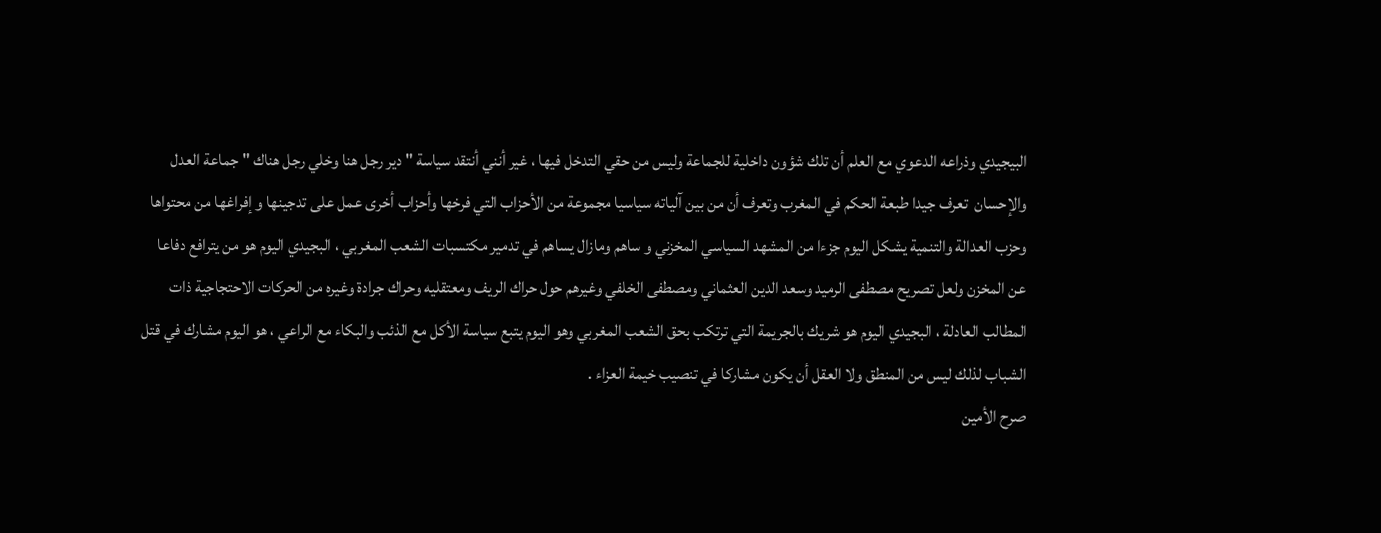البيجيدي وذراعه الدعوي مع العلم أن تلك شؤون داخلية للجماعة وليس من حقي التدخل فيها ، غير أنني أنتقد سياسة " دير رجل هنا وخلي رجل هناك " جماعة العدل والإحسان  تعرف جيدا طبعة الحكم في المغرب وتعرف أن من بين آلياته سياسيا مجموعة من الأحزاب التي فرخها وأحزاب أخرى عمل على تدجينها و إفراغها من محتواها وحزب العدالة والتنمية يشكل اليوم جزءا من المشهد السياسي المخزني و ساهم ومازال يساهم في تدمير مكتسبات الشعب المغربي ، البجيدي اليوم هو من يترافع دفاعا عن المخزن ولعل تصريح مصطفى الرميد وسعد الدين العثماني ومصطفى الخلفي وغيرهم حول حراك الريف ومعتقليه وحراك جرادة وغيره من الحركات الاحتجاجية ذات المطالب العادلة ، البجيدي اليوم هو شريك بالجريمة التي ترتكب بحق الشعب المغربي وهو اليوم يتبع سياسة الأكل مع الذئب والبكاء مع الراعي ، هو اليوم مشارك في قتل الشباب لذلك ليس من المنطق ولا العقل أن يكون مشاركا في تنصيب خيمة العزاء .
صرح الأمين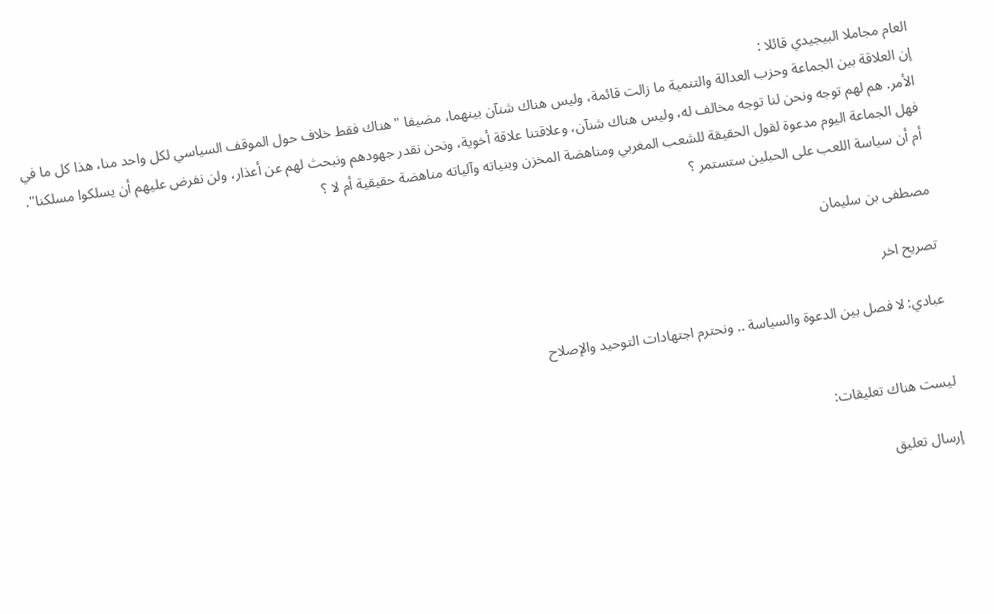العام مجاملا البيجيدي قائلا :
إن العلاقة بين الجماعة وحزب العدالة والتنمية ما زالت قائمة، وليس هناك شنآن بينهما، مضيفا "هناك فقط خلاف حول الموقف السياسي لكل واحد منا، هذا كل ما في الأمر. هم لهم توجه ونحن لنا توجه مخالف له، وليس هناك شنآن، وعلاقتنا علاقة أخوية، ونحن نقدر جهودهم ونبحث لهم عن أعذار، ولن نفرض عليهم أن يسلكوا مسلكنا".
فهل الجماعة اليوم مدعوة لقول الحقيقة للشعب المغربي ومناهضة المخزن وبنياته وآلياته مناهضة حقيقية أم لا ؟
أم أن سياسة اللعب على الحبلين ستستمر ؟

مصطفى بن سليمان

تصريح اخر

عبادي: لا فصل بين الدعوة والسياسة .. ونحترم اجتهادات التوحيد والإصلاح


ليست هناك تعليقات:

إرسال تعليق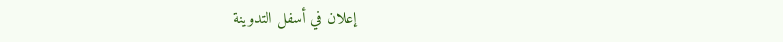إعلان في أسفل التدوينة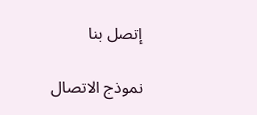إتصل بنا

نموذج الاتصال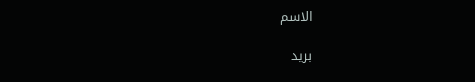الاسم

بريد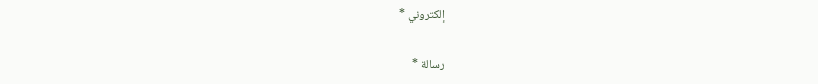إلكتروني *

رسالة *